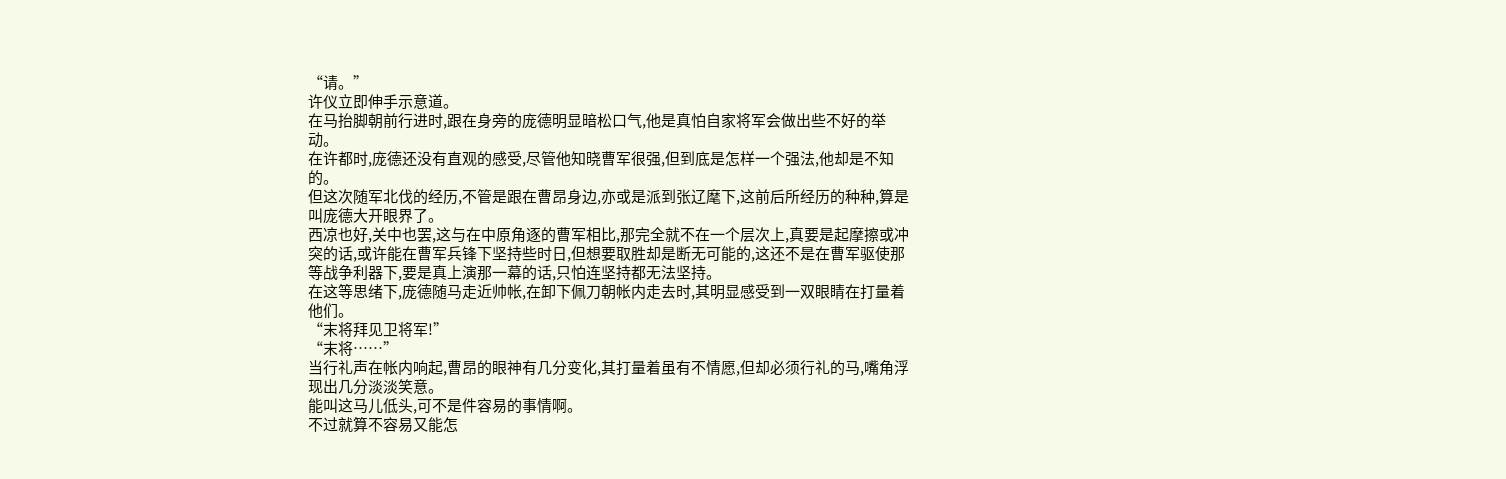“请。”
许仪立即伸手示意道。
在马抬脚朝前行进时,跟在身旁的庞德明显暗松口气,他是真怕自家将军会做出些不好的举动。
在许都时,庞德还没有直观的感受,尽管他知晓曹军很强,但到底是怎样一个强法,他却是不知的。
但这次随军北伐的经历,不管是跟在曹昂身边,亦或是派到张辽麾下,这前后所经历的种种,算是叫庞德大开眼界了。
西凉也好,关中也罢,这与在中原角逐的曹军相比,那完全就不在一个层次上,真要是起摩擦或冲突的话,或许能在曹军兵锋下坚持些时日,但想要取胜却是断无可能的,这还不是在曹军驱使那等战争利器下,要是真上演那一幕的话,只怕连坚持都无法坚持。
在这等思绪下,庞德随马走近帅帐,在卸下佩刀朝帐内走去时,其明显感受到一双眼睛在打量着他们。
“末将拜见卫将军!”
“末将……”
当行礼声在帐内响起,曹昂的眼神有几分变化,其打量着虽有不情愿,但却必须行礼的马,嘴角浮现出几分淡淡笑意。
能叫这马儿低头,可不是件容易的事情啊。
不过就算不容易又能怎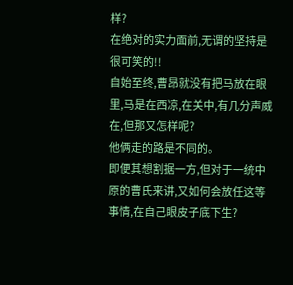样?
在绝对的实力面前,无谓的坚持是很可笑的!!
自始至终,曹昂就没有把马放在眼里,马是在西凉,在关中,有几分声威在,但那又怎样呢?
他俩走的路是不同的。
即便其想割据一方,但对于一统中原的曹氏来讲,又如何会放任这等事情,在自己眼皮子底下生?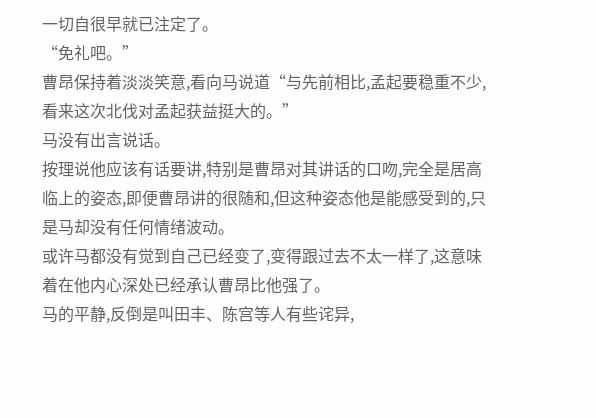一切自很早就已注定了。
“免礼吧。”
曹昂保持着淡淡笑意,看向马说道“与先前相比,孟起要稳重不少,看来这次北伐对孟起获益挺大的。”
马没有出言说话。
按理说他应该有话要讲,特别是曹昂对其讲话的口吻,完全是居高临上的姿态,即便曹昂讲的很随和,但这种姿态他是能感受到的,只是马却没有任何情绪波动。
或许马都没有觉到自己已经变了,变得跟过去不太一样了,这意味着在他内心深处已经承认曹昂比他强了。
马的平静,反倒是叫田丰、陈宫等人有些诧异,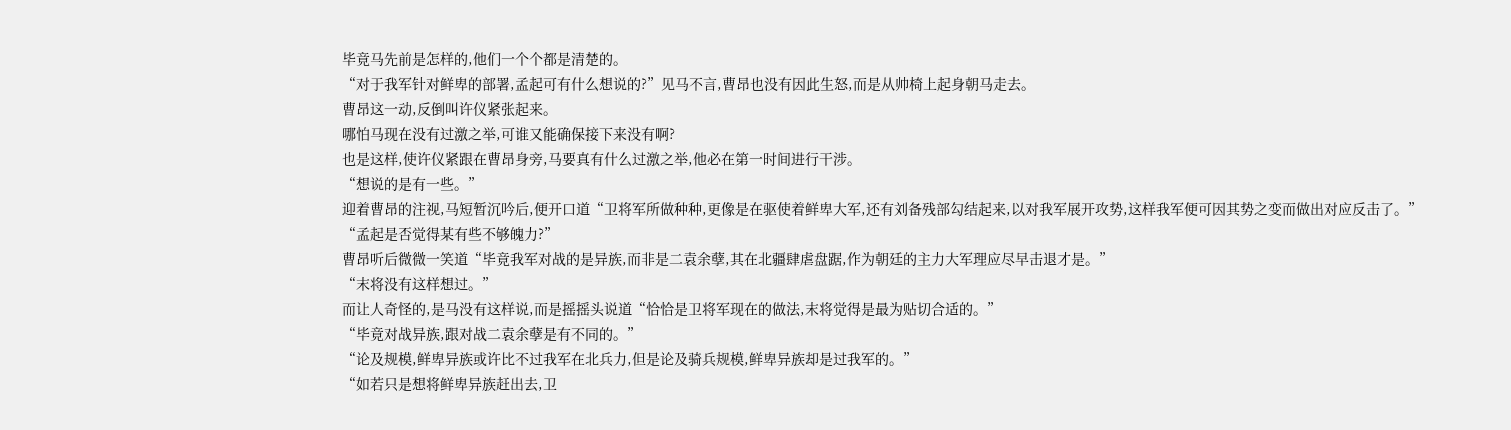毕竟马先前是怎样的,他们一个个都是清楚的。
“对于我军针对鲜卑的部署,孟起可有什么想说的?”见马不言,曹昂也没有因此生怒,而是从帅椅上起身朝马走去。
曹昂这一动,反倒叫许仪紧张起来。
哪怕马现在没有过激之举,可谁又能确保接下来没有啊?
也是这样,使许仪紧跟在曹昂身旁,马要真有什么过激之举,他必在第一时间进行干涉。
“想说的是有一些。”
迎着曹昂的注视,马短暂沉吟后,便开口道“卫将军所做种种,更像是在驱使着鲜卑大军,还有刘备残部勾结起来,以对我军展开攻势,这样我军便可因其势之变而做出对应反击了。”
“孟起是否觉得某有些不够魄力?”
曹昂听后微微一笑道“毕竟我军对战的是异族,而非是二袁余孽,其在北疆肆虐盘踞,作为朝廷的主力大军理应尽早击退才是。”
“末将没有这样想过。”
而让人奇怪的,是马没有这样说,而是摇摇头说道“恰恰是卫将军现在的做法,末将觉得是最为贴切合适的。”
“毕竟对战异族,跟对战二袁余孽是有不同的。”
“论及规模,鲜卑异族或许比不过我军在北兵力,但是论及骑兵规模,鲜卑异族却是过我军的。”
“如若只是想将鲜卑异族赶出去,卫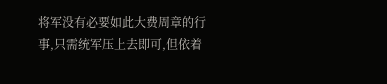将军没有必要如此大费周章的行事,只需统军压上去即可,但依着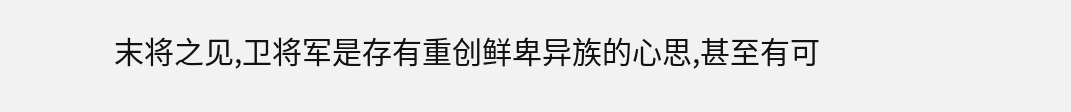末将之见,卫将军是存有重创鲜卑异族的心思,甚至有可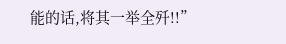能的话,将其一举全歼!!”